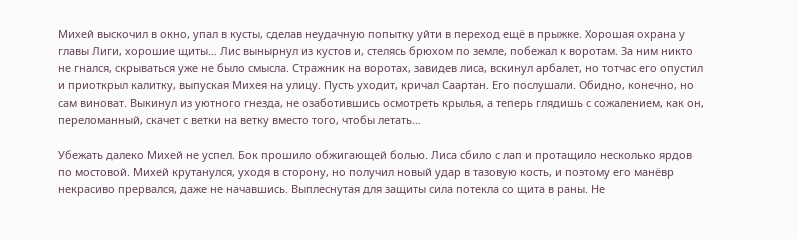Михей выскочил в окно, упал в кусты, сделав неудачную попытку уйти в переход ещё в прыжке. Хорошая охрана у главы Лиги, хорошие щиты… Лис вынырнул из кустов и, стелясь брюхом по земле, побежал к воротам. За ним никто не гнался, скрываться уже не было смысла. Стражник на воротах, завидев лиса, вскинул арбалет, но тотчас его опустил и приоткрыл калитку, выпуская Михея на улицу. Пусть уходит, кричал Саартан. Его послушали. Обидно, конечно, но сам виноват. Выкинул из уютного гнезда, не озаботившись осмотреть крылья, а теперь глядишь с сожалением, как он, переломанный, скачет с ветки на ветку вместо того, чтобы летать…

Убежать далеко Михей не успел. Бок прошило обжигающей болью. Лиса сбило с лап и протащило несколько ярдов по мостовой. Михей крутанулся, уходя в сторону, но получил новый удар в тазовую кость, и поэтому его манёвр некрасиво прервался, даже не начавшись. Выплеснутая для защиты сила потекла со щита в раны. Не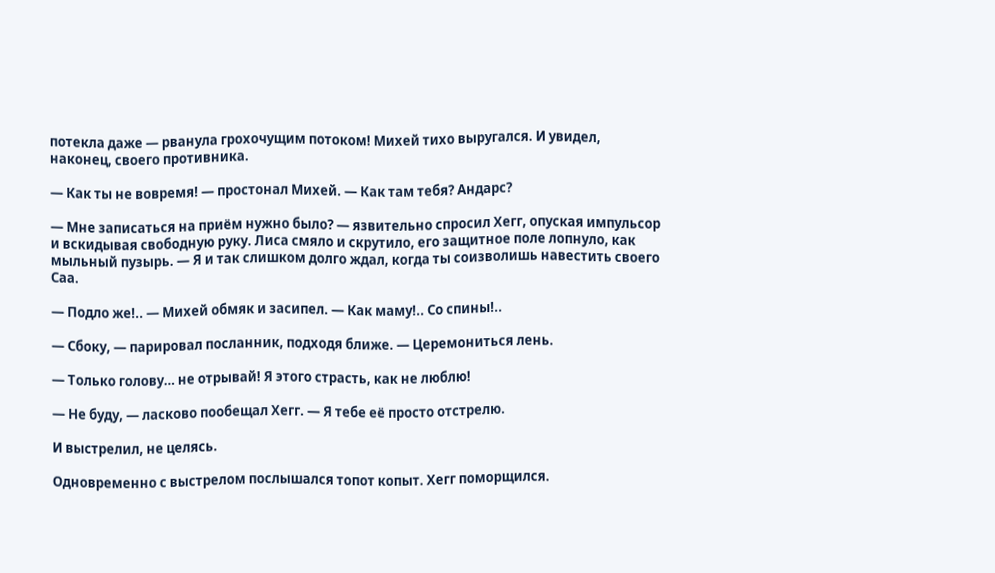потекла даже — рванула грохочущим потоком! Михей тихо выругался. И увидел, наконец, своего противника.

— Как ты не вовремя! — простонал Михей. — Как там тебя? Андарс?

— Мне записаться на приём нужно было? — язвительно спросил Хегг, опуская импульсор и вскидывая свободную руку. Лиса смяло и скрутило, его защитное поле лопнуло, как мыльный пузырь. — Я и так слишком долго ждал, когда ты соизволишь навестить своего Саа.

— Подло же!.. — Михей обмяк и засипел. — Как маму!.. Со спины!..

— Сбоку, — парировал посланник, подходя ближе. — Церемониться лень.

— Только голову… не отрывай! Я этого страсть, как не люблю!

— Не буду, — ласково пообещал Хегг. — Я тебе её просто отстрелю.

И выстрелил, не целясь.

Одновременно с выстрелом послышался топот копыт. Хегг поморщился.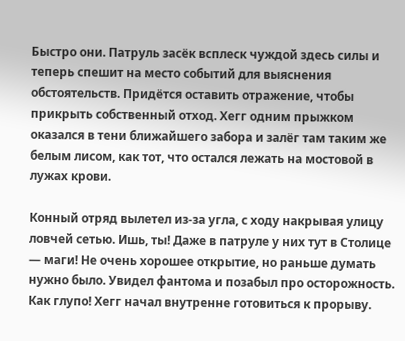Быстро они. Патруль засёк всплеск чуждой здесь силы и теперь спешит на место событий для выяснения обстоятельств. Придётся оставить отражение, чтобы прикрыть собственный отход. Хегг одним прыжком оказался в тени ближайшего забора и залёг там таким же белым лисом, как тот, что остался лежать на мостовой в лужах крови.

Конный отряд вылетел из-за угла, с ходу накрывая улицу ловчей сетью. Ишь, ты! Даже в патруле у них тут в Столице — маги! Не очень хорошее открытие, но раньше думать нужно было. Увидел фантома и позабыл про осторожность. Как глупо! Хегг начал внутренне готовиться к прорыву.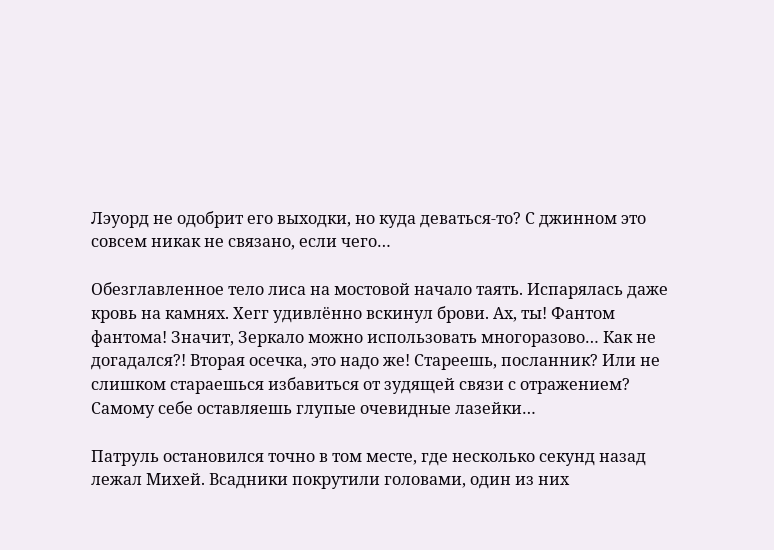Лэуорд не одобрит его выходки, но куда деваться-то? С джинном это совсем никак не связано, если чего…

Обезглавленное тело лиса на мостовой начало таять. Испарялась даже кровь на камнях. Хегг удивлённо вскинул брови. Ах, ты! Фантом фантома! Значит, Зеркало можно использовать многоразово… Как не догадался?! Вторая осечка, это надо же! Стареешь, посланник? Или не слишком стараешься избавиться от зудящей связи с отражением? Самому себе оставляешь глупые очевидные лазейки…

Патруль остановился точно в том месте, где несколько секунд назад лежал Михей. Всадники покрутили головами, один из них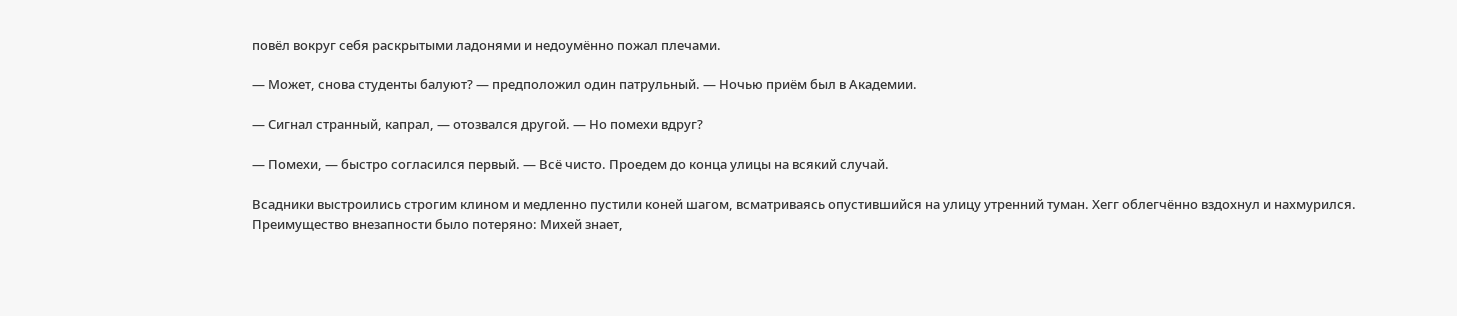повёл вокруг себя раскрытыми ладонями и недоумённо пожал плечами.

— Может, снова студенты балуют? — предположил один патрульный. — Ночью приём был в Академии.

— Сигнал странный, капрал, — отозвался другой. — Но помехи вдруг?

— Помехи, — быстро согласился первый. — Всё чисто. Проедем до конца улицы на всякий случай.

Всадники выстроились строгим клином и медленно пустили коней шагом, всматриваясь опустившийся на улицу утренний туман. Хегг облегчённо вздохнул и нахмурился. Преимущество внезапности было потеряно: Михей знает,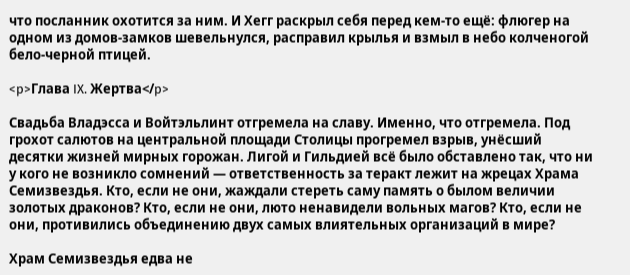что посланник охотится за ним. И Хегг раскрыл себя перед кем-то ещё: флюгер на одном из домов-замков шевельнулся, расправил крылья и взмыл в небо колченогой бело-черной птицей.

<p>Глава IX. Жертва</p>

Свадьба Владэсса и Войтэльлинт отгремела на славу. Именно, что отгремела. Под грохот салютов на центральной площади Столицы прогремел взрыв, унёсший десятки жизней мирных горожан. Лигой и Гильдией всё было обставлено так, что ни у кого не возникло сомнений — ответственность за теракт лежит на жрецах Храма Семизвездья. Кто, если не они, жаждали стереть саму память о былом величии золотых драконов? Кто, если не они, люто ненавидели вольных магов? Кто, если не они, противились объединению двух самых влиятельных организаций в мире?

Храм Семизвездья едва не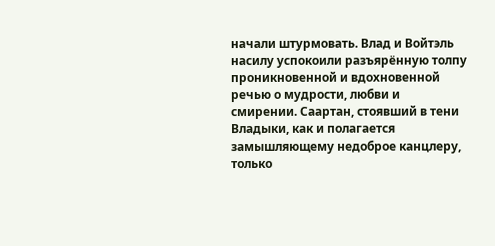начали штурмовать. Влад и Войтэль насилу успокоили разъярённую толпу проникновенной и вдохновенной речью о мудрости, любви и смирении. Саартан, стоявший в тени Владыки, как и полагается замышляющему недоброе канцлеру, только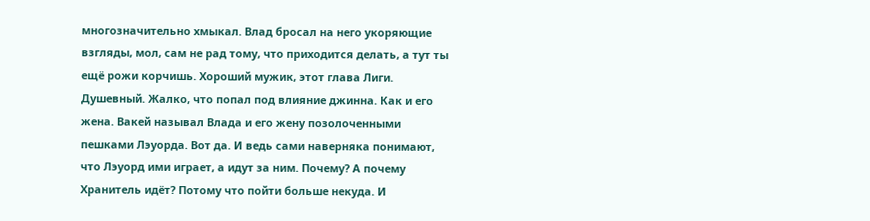многозначительно хмыкал. Влад бросал на него укоряющие взгляды, мол, сам не рад тому, что приходится делать, а тут ты ещё рожи корчишь. Хороший мужик, этот глава Лиги. Душевный. Жалко, что попал под влияние джинна. Как и его жена. Вакей называл Влада и его жену позолоченными пешками Лэуорда. Вот да. И ведь сами наверняка понимают, что Лэуорд ими играет, а идут за ним. Почему? А почему Хранитель идёт? Потому что пойти больше некуда. И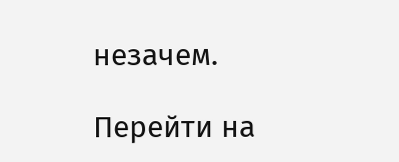незачем.

Перейти на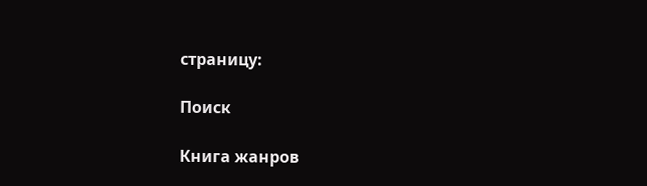страницу:

Поиск

Книга жанров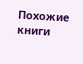Похожие книги